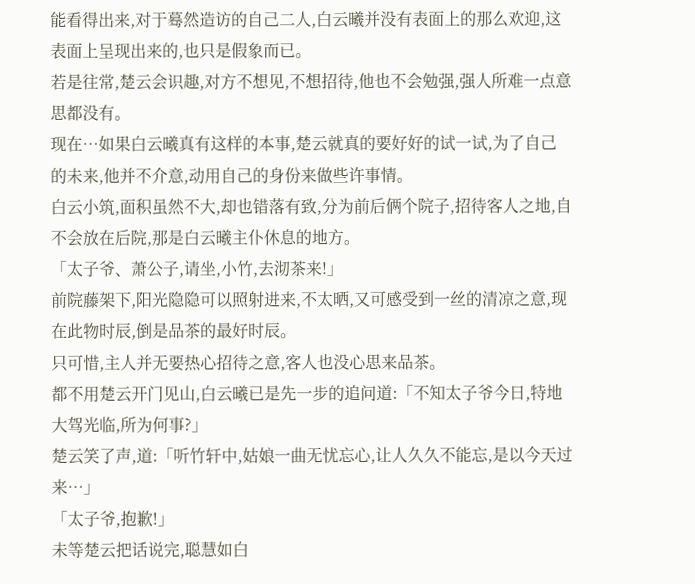能看得出来,对于蓦然造访的自己二人,白云曦并没有表面上的那么欢迎,这表面上呈现出来的,也只是假象而已。
若是往常,楚云会识趣,对方不想见,不想招待,他也不会勉强,强人所难一点意思都没有。
现在…如果白云曦真有这样的本事,楚云就真的要好好的试一试,为了自己的未来,他并不介意,动用自己的身份来做些许事情。
白云小筑,面积虽然不大,却也错落有致,分为前后俩个院子,招待客人之地,自不会放在后院,那是白云曦主仆休息的地方。
「太子爷、萧公子,请坐,小竹,去沏茶来!」
前院藤架下,阳光隐隐可以照射进来,不太晒,又可感受到一丝的清凉之意,现在此物时辰,倒是品茶的最好时辰。
只可惜,主人并无要热心招待之意,客人也没心思来品茶。
都不用楚云开门见山,白云曦已是先一步的追问道:「不知太子爷今日,特地大驾光临,所为何事?」
楚云笑了声,道:「听竹轩中,姑娘一曲无忧忘心,让人久久不能忘,是以今天过来…」
「太子爷,抱歉!」
未等楚云把话说完,聪慧如白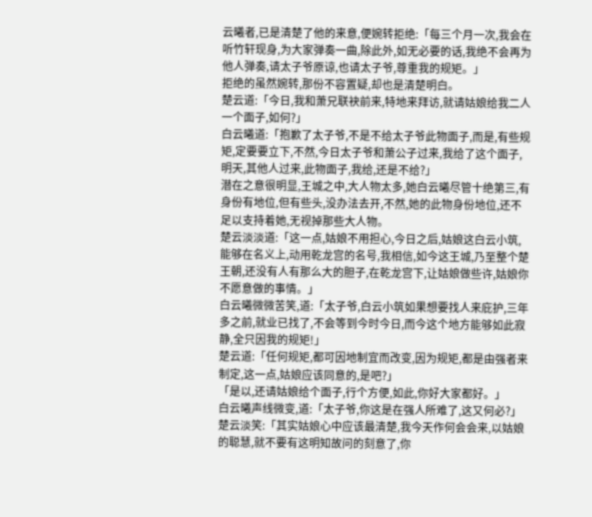云曦者,已是清楚了他的来意,便婉转拒绝:「每三个月一次,我会在听竹轩现身,为大家弹奏一曲,除此外,如无必要的话,我绝不会再为他人弹奏,请太子爷原谅,也请太子爷,尊重我的规矩。」
拒绝的虽然婉转,那份不容置疑,却也是清楚明白。
楚云道:「今日,我和萧兄联袂前来,特地来拜访,就请姑娘给我二人一个面子,如何?」
白云曦道:「抱歉了太子爷,不是不给太子爷此物面子,而是,有些规矩,定要要立下,不然,今日太子爷和萧公子过来,我给了这个面子,明天,其他人过来,此物面子,我给,还是不给?」
潜在之意很明显,王城之中,大人物太多,她白云曦尽管十绝第三,有身份有地位,但有些头,没办法去开,不然,她的此物身份地位,还不足以支持着她,无视掉那些大人物。
楚云淡淡道:「这一点,姑娘不用担心,今日之后,姑娘这白云小筑,能够在名义上,动用乾龙宫的名号,我相信,如今这王城,乃至整个楚王朝,还没有人有那么大的胆子,在乾龙宫下,让姑娘做些许,姑娘你不愿意做的事情。」
白云曦微微苦笑,道:「太子爷,白云小筑如果想要找人来庇护,三年多之前,就业已找了,不会等到今时今日,而今这个地方能够如此寂静,全只因我的规矩!」
楚云道:「任何规矩,都可因地制宜而改变,因为规矩,都是由强者来制定,这一点,姑娘应该同意的,是吧?」
「是以,还请姑娘给个面子,行个方便,如此,你好大家都好。」
白云曦声线微变,道:「太子爷,你这是在强人所难了,这又何必?」
楚云淡笑:「其实姑娘心中应该最清楚,我今天作何会会来,以姑娘的聪慧,就不要有这明知故问的刻意了,你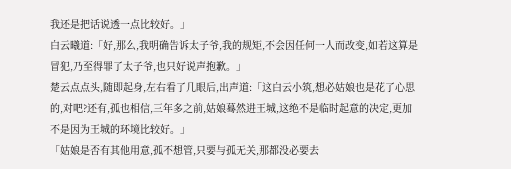我还是把话说透一点比较好。」
白云曦道:「好,那么,我明确告诉太子爷,我的规矩,不会因任何一人而改变,如若这算是冒犯,乃至得罪了太子爷,也只好说声抱歉。」
楚云点点头,随即起身,左右看了几眼后,出声道:「这白云小筑,想必姑娘也是花了心思的,对吧?还有,孤也相信,三年多之前,姑娘蓦然进王城,这绝不是临时起意的决定,更加不是因为王城的环境比较好。」
「姑娘是否有其他用意,孤不想管,只要与孤无关,那都没必要去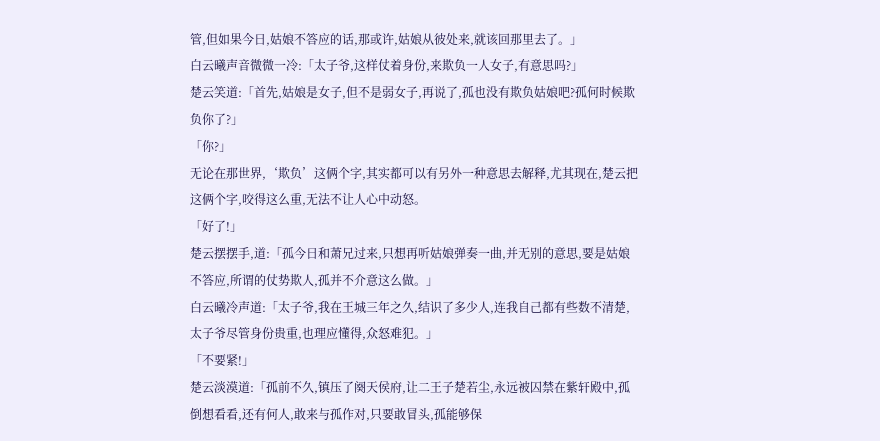管,但如果今日,姑娘不答应的话,那或许,姑娘从彼处来,就该回那里去了。」
白云曦声音微微一冷:「太子爷,这样仗着身份,来欺负一人女子,有意思吗?」
楚云笑道:「首先,姑娘是女子,但不是弱女子,再说了,孤也没有欺负姑娘吧?孤何时候欺负你了?」
「你?」
无论在那世界,‘欺负’这俩个字,其实都可以有另外一种意思去解释,尤其现在,楚云把这俩个字,咬得这么重,无法不让人心中动怒。
「好了!」
楚云摆摆手,道:「孤今日和萧兄过来,只想再听姑娘弹奏一曲,并无别的意思,要是姑娘不答应,所谓的仗势欺人,孤并不介意这么做。」
白云曦冷声道:「太子爷,我在王城三年之久,结识了多少人,连我自己都有些数不清楚,太子爷尽管身份贵重,也理应懂得,众怒难犯。」
「不要紧!」
楚云淡漠道:「孤前不久,镇压了阕天侯府,让二王子楚若尘,永远被囚禁在紫轩殿中,孤倒想看看,还有何人,敢来与孤作对,只要敢冒头,孤能够保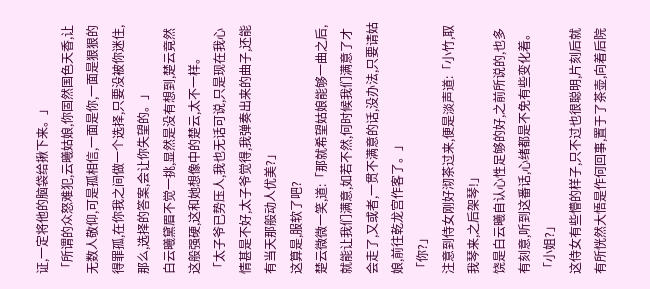证,一定将他的脑袋给揪下来。」
「所谓的众怒难犯,云曦姑娘,你固然国色天香,让无数人敬仰,可是孤相信,一面是你,一面是狠狠的得罪孤,在你我之间做一个选择,只要没被你迷住,那么,选择的答案,会让你失望的。」
白云曦黛眉不觉一挑,显然是没有想到,楚云竟然这般强硬,这和她想像中的楚云,太不一样。
「太子爷已势压人,我也无话可说,只是现在我心情甚是不好,太子爷觉得,我弹奏出来的曲子,还能有当天那般动人优美?」
这算是,服软了吧?
楚云微微一笑,道:「那就希望姑娘能够一曲之后,就能让我们满意,如若不然,何时候我们满意了才会走了,又或者,一贯不满意的话,没办法,只要请姑娘,前往乾龙宫作客了。」
「你?」
注意到侍女刚好沏茶过来,便是淡声道:「小竹,取我琴来,之后架琴!」
饶是白云曦自认心性足够的好,之前所说的,也多有刻意,听到这番话,心绪都是不免有些变化着。
「小姐?」
这侍女有些懵的样子,只不过也很聪明,片刻后就有所恍然大悟是作何回事,置于了茶壶,向着后院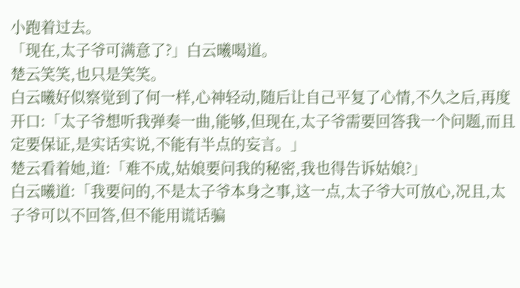小跑着过去。
「现在,太子爷可满意了?」白云曦喝道。
楚云笑笑,也只是笑笑。
白云曦好似察觉到了何一样,心神轻动,随后让自己平复了心情,不久之后,再度开口:「太子爷想听我弹奏一曲,能够,但现在,太子爷需要回答我一个问题,而且定要保证,是实话实说,不能有半点的妄言。」
楚云看着她,道:「难不成,姑娘要问我的秘密,我也得告诉姑娘?」
白云曦道:「我要问的,不是太子爷本身之事,这一点,太子爷大可放心,况且,太子爷可以不回答,但不能用谎话骗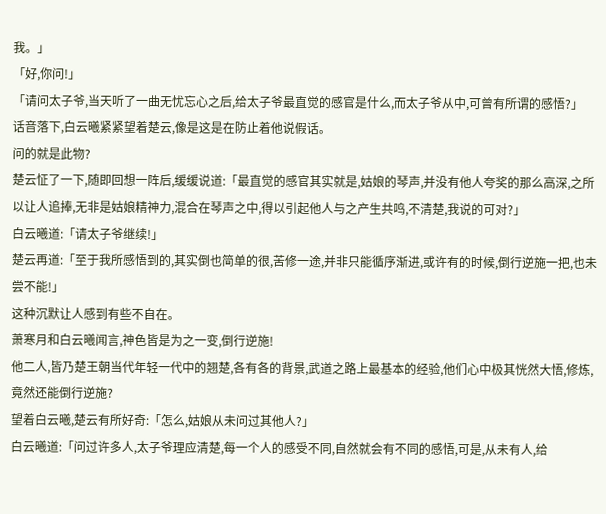我。」
「好,你问!」
「请问太子爷,当天听了一曲无忧忘心之后,给太子爷最直觉的感官是什么,而太子爷从中,可曾有所谓的感悟?」
话音落下,白云曦紧紧望着楚云,像是这是在防止着他说假话。
问的就是此物?
楚云怔了一下,随即回想一阵后,缓缓说道:「最直觉的感官其实就是,姑娘的琴声,并没有他人夸奖的那么高深,之所以让人追捧,无非是姑娘精神力,混合在琴声之中,得以引起他人与之产生共鸣,不清楚,我说的可对?」
白云曦道:「请太子爷继续!」
楚云再道:「至于我所感悟到的,其实倒也简单的很,苦修一途,并非只能循序渐进,或许有的时候,倒行逆施一把,也未尝不能!」
这种沉默让人感到有些不自在。
萧寒月和白云曦闻言,神色皆是为之一变,倒行逆施!
他二人,皆乃楚王朝当代年轻一代中的翘楚,各有各的背景,武道之路上最基本的经验,他们心中极其恍然大悟,修炼,竟然还能倒行逆施?
望着白云曦,楚云有所好奇:「怎么,姑娘从未问过其他人?」
白云曦道:「问过许多人,太子爷理应清楚,每一个人的感受不同,自然就会有不同的感悟,可是,从未有人,给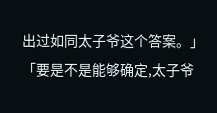出过如同太子爷这个答案。」
「要是不是能够确定,太子爷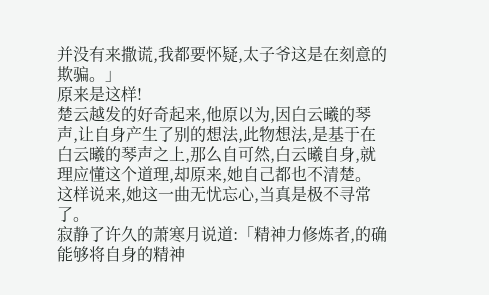并没有来撒谎,我都要怀疑,太子爷这是在刻意的欺骗。」
原来是这样!
楚云越发的好奇起来,他原以为,因白云曦的琴声,让自身产生了别的想法,此物想法,是基于在白云曦的琴声之上,那么自可然,白云曦自身,就理应懂这个道理,却原来,她自己都也不清楚。
这样说来,她这一曲无忧忘心,当真是极不寻常了。
寂静了许久的萧寒月说道:「精神力修炼者,的确能够将自身的精神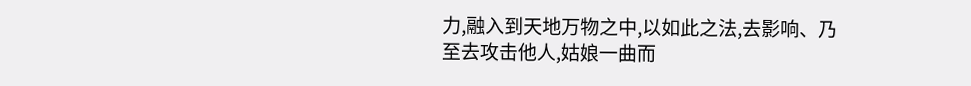力,融入到天地万物之中,以如此之法,去影响、乃至去攻击他人,姑娘一曲而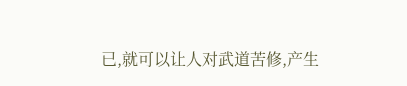已,就可以让人对武道苦修,产生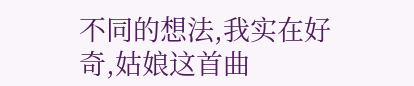不同的想法,我实在好奇,姑娘这首曲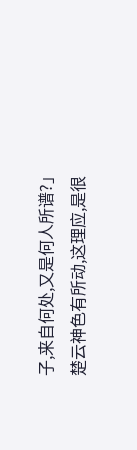子,来自何处,又是何人所谱?」
楚云神色有所动,这理应,是很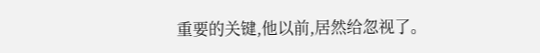重要的关键,他以前,居然给忽视了。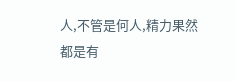人,不管是何人,精力果然都是有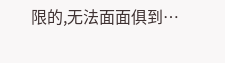限的,无法面面俱到…